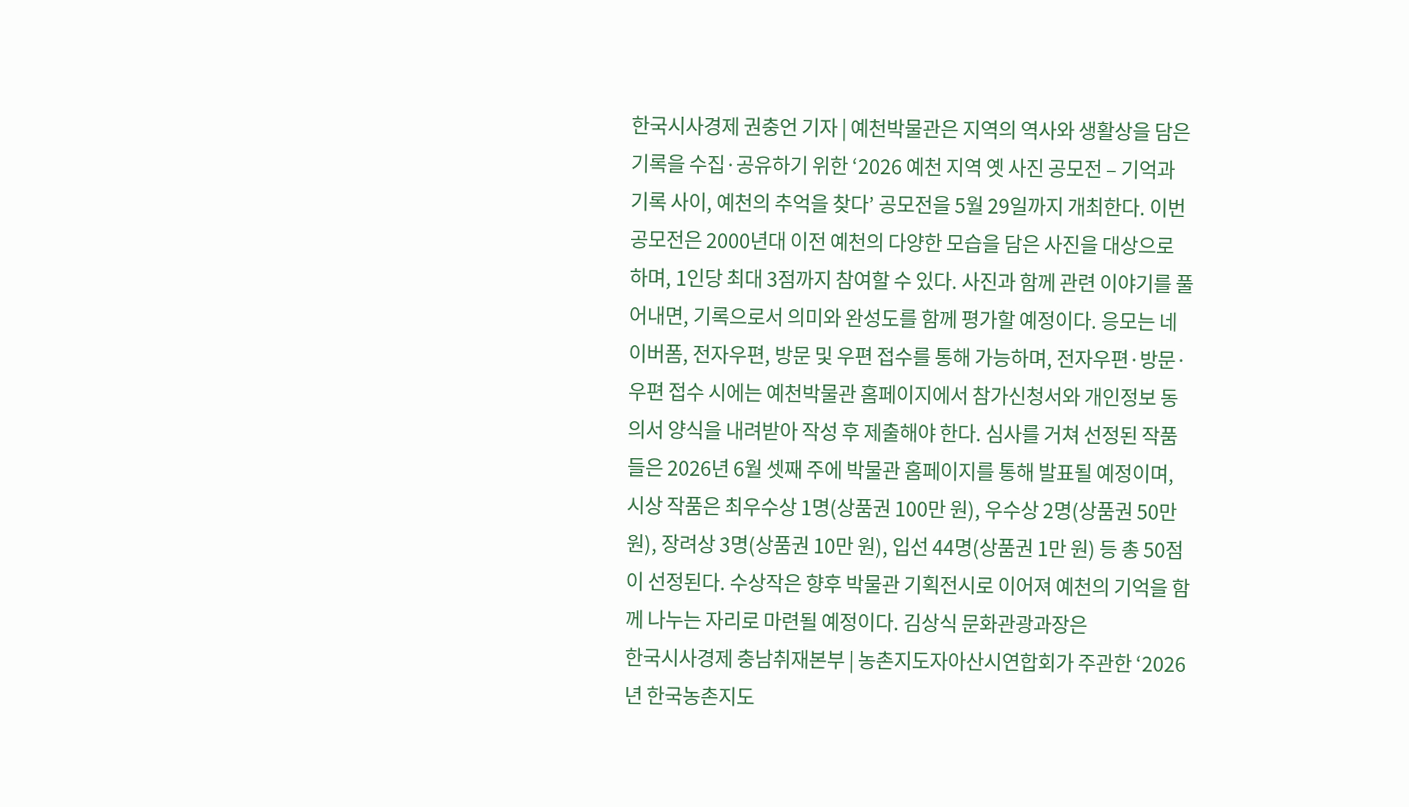한국시사경제 권충언 기자 | 예천박물관은 지역의 역사와 생활상을 담은 기록을 수집·공유하기 위한 ‘2026 예천 지역 옛 사진 공모전 – 기억과 기록 사이, 예천의 추억을 찾다’ 공모전을 5월 29일까지 개최한다. 이번 공모전은 2000년대 이전 예천의 다양한 모습을 담은 사진을 대상으로 하며, 1인당 최대 3점까지 참여할 수 있다. 사진과 함께 관련 이야기를 풀어내면, 기록으로서 의미와 완성도를 함께 평가할 예정이다. 응모는 네이버폼, 전자우편, 방문 및 우편 접수를 통해 가능하며, 전자우편·방문·우편 접수 시에는 예천박물관 홈페이지에서 참가신청서와 개인정보 동의서 양식을 내려받아 작성 후 제출해야 한다. 심사를 거쳐 선정된 작품들은 2026년 6월 셋째 주에 박물관 홈페이지를 통해 발표될 예정이며, 시상 작품은 최우수상 1명(상품권 100만 원), 우수상 2명(상품권 50만 원), 장려상 3명(상품권 10만 원), 입선 44명(상품권 1만 원) 등 총 50점이 선정된다. 수상작은 향후 박물관 기획전시로 이어져 예천의 기억을 함께 나누는 자리로 마련될 예정이다. 김상식 문화관광과장은
한국시사경제 충남취재본부 | 농촌지도자아산시연합회가 주관한 ‘2026년 한국농촌지도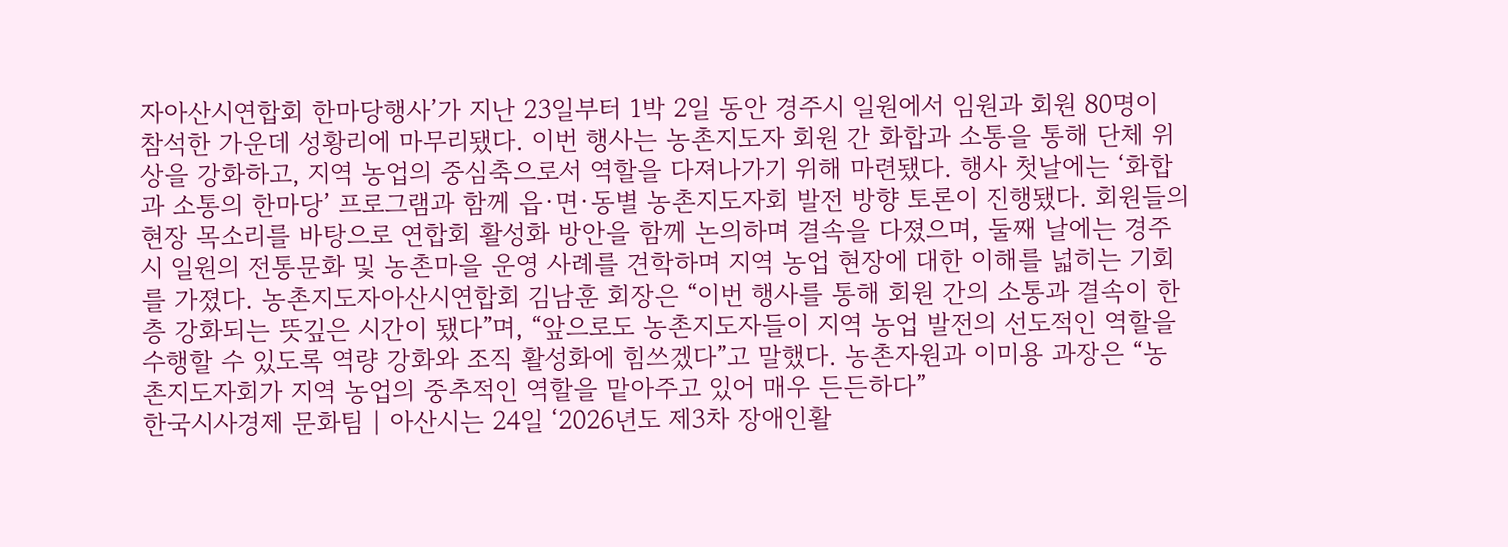자아산시연합회 한마당행사’가 지난 23일부터 1박 2일 동안 경주시 일원에서 임원과 회원 80명이 참석한 가운데 성황리에 마무리됐다. 이번 행사는 농촌지도자 회원 간 화합과 소통을 통해 단체 위상을 강화하고, 지역 농업의 중심축으로서 역할을 다져나가기 위해 마련됐다. 행사 첫날에는 ‘화합과 소통의 한마당’ 프로그램과 함께 읍·면·동별 농촌지도자회 발전 방향 토론이 진행됐다. 회원들의 현장 목소리를 바탕으로 연합회 활성화 방안을 함께 논의하며 결속을 다졌으며, 둘째 날에는 경주시 일원의 전통문화 및 농촌마을 운영 사례를 견학하며 지역 농업 현장에 대한 이해를 넓히는 기회를 가졌다. 농촌지도자아산시연합회 김남훈 회장은 “이번 행사를 통해 회원 간의 소통과 결속이 한층 강화되는 뜻깊은 시간이 됐다”며, “앞으로도 농촌지도자들이 지역 농업 발전의 선도적인 역할을 수행할 수 있도록 역량 강화와 조직 활성화에 힘쓰겠다”고 말했다. 농촌자원과 이미용 과장은 “농촌지도자회가 지역 농업의 중추적인 역할을 맡아주고 있어 매우 든든하다”
한국시사경제 문화팀 | 아산시는 24일 ‘2026년도 제3차 장애인활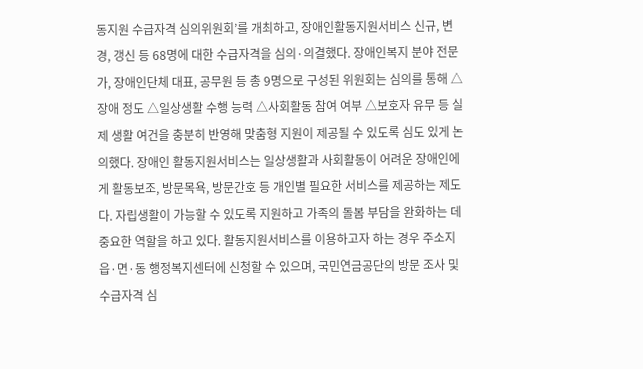동지원 수급자격 심의위원회’를 개최하고, 장애인활동지원서비스 신규, 변경, 갱신 등 68명에 대한 수급자격을 심의·의결했다. 장애인복지 분야 전문가, 장애인단체 대표, 공무원 등 총 9명으로 구성된 위원회는 심의를 통해 △장애 정도 △일상생활 수행 능력 △사회활동 참여 여부 △보호자 유무 등 실제 생활 여건을 충분히 반영해 맞춤형 지원이 제공될 수 있도록 심도 있게 논의했다. 장애인 활동지원서비스는 일상생활과 사회활동이 어려운 장애인에게 활동보조, 방문목욕, 방문간호 등 개인별 필요한 서비스를 제공하는 제도다. 자립생활이 가능할 수 있도록 지원하고 가족의 돌봄 부담을 완화하는 데 중요한 역할을 하고 있다. 활동지원서비스를 이용하고자 하는 경우 주소지 읍·면·동 행정복지센터에 신청할 수 있으며, 국민연금공단의 방문 조사 및 수급자격 심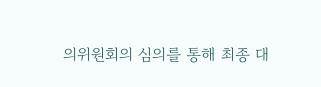의위원회의 심의를 통해 최종 대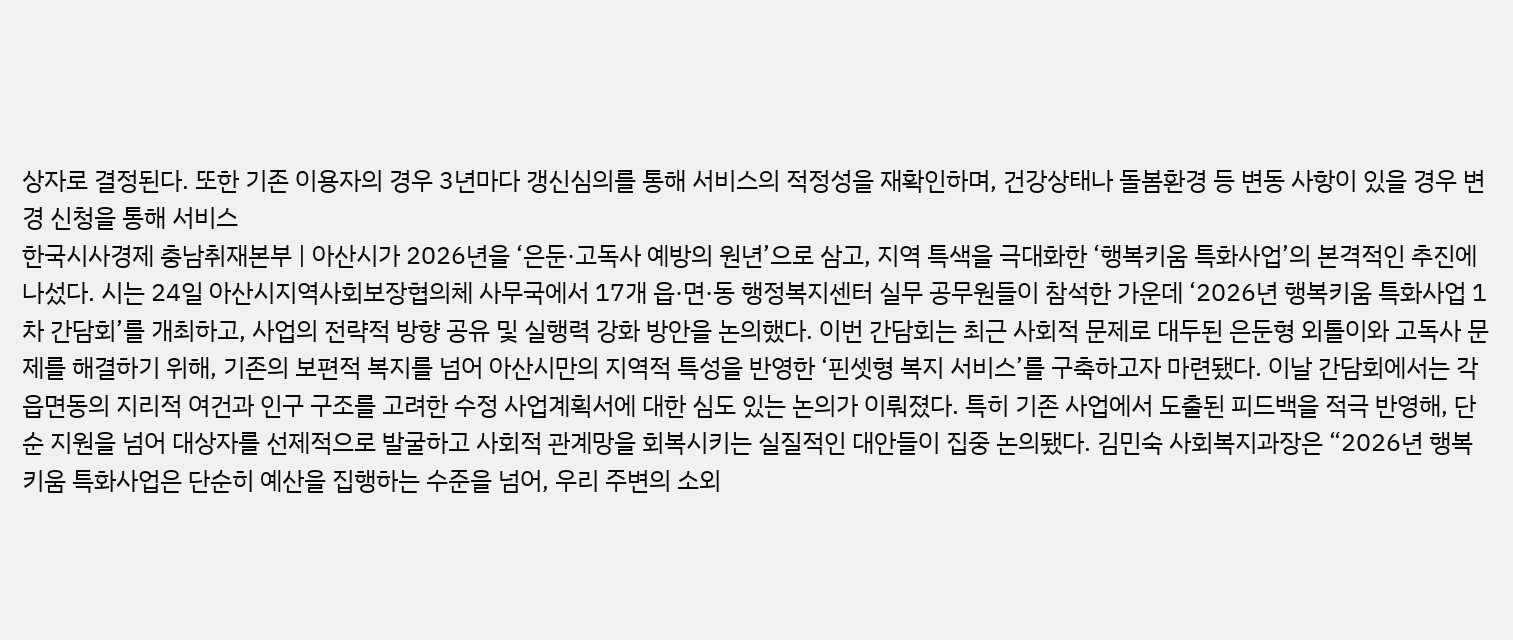상자로 결정된다. 또한 기존 이용자의 경우 3년마다 갱신심의를 통해 서비스의 적정성을 재확인하며, 건강상태나 돌봄환경 등 변동 사항이 있을 경우 변경 신청을 통해 서비스
한국시사경제 충남취재본부 | 아산시가 2026년을 ‘은둔·고독사 예방의 원년’으로 삼고, 지역 특색을 극대화한 ‘행복키움 특화사업’의 본격적인 추진에 나섰다. 시는 24일 아산시지역사회보장협의체 사무국에서 17개 읍·면·동 행정복지센터 실무 공무원들이 참석한 가운데 ‘2026년 행복키움 특화사업 1차 간담회’를 개최하고, 사업의 전략적 방향 공유 및 실행력 강화 방안을 논의했다. 이번 간담회는 최근 사회적 문제로 대두된 은둔형 외톨이와 고독사 문제를 해결하기 위해, 기존의 보편적 복지를 넘어 아산시만의 지역적 특성을 반영한 ‘핀셋형 복지 서비스’를 구축하고자 마련됐다. 이날 간담회에서는 각 읍면동의 지리적 여건과 인구 구조를 고려한 수정 사업계획서에 대한 심도 있는 논의가 이뤄졌다. 특히 기존 사업에서 도출된 피드백을 적극 반영해, 단순 지원을 넘어 대상자를 선제적으로 발굴하고 사회적 관계망을 회복시키는 실질적인 대안들이 집중 논의됐다. 김민숙 사회복지과장은 “2026년 행복키움 특화사업은 단순히 예산을 집행하는 수준을 넘어, 우리 주변의 소외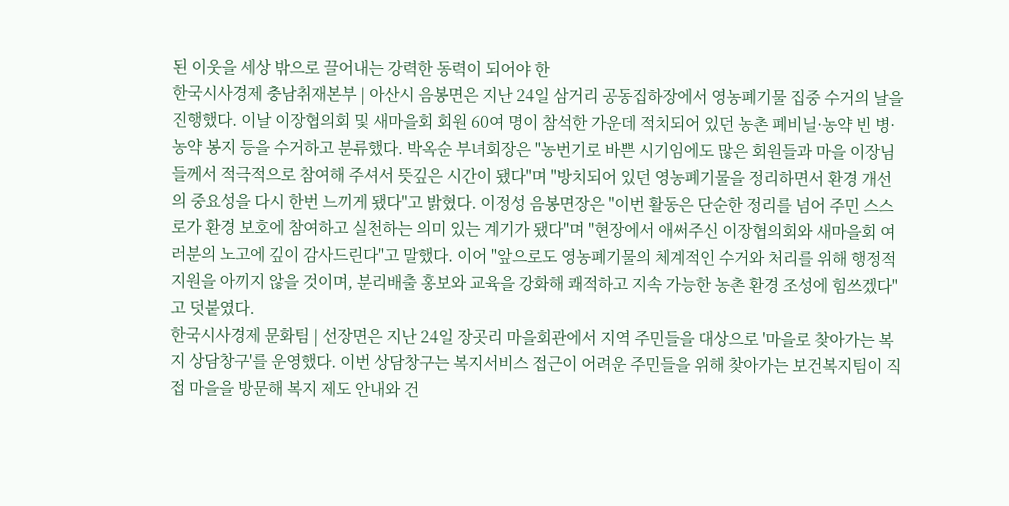된 이웃을 세상 밖으로 끌어내는 강력한 동력이 되어야 한
한국시사경제 충남취재본부 | 아산시 음봉면은 지난 24일 삼거리 공동집하장에서 영농폐기물 집중 수거의 날을 진행했다. 이날 이장협의회 및 새마을회 회원 60여 명이 참석한 가운데 적치되어 있던 농촌 폐비닐·농약 빈 병·농약 봉지 등을 수거하고 분류했다. 박옥순 부녀회장은 "농번기로 바쁜 시기임에도 많은 회원들과 마을 이장님들께서 적극적으로 참여해 주셔서 뜻깊은 시간이 됐다"며 "방치되어 있던 영농폐기물을 정리하면서 환경 개선의 중요성을 다시 한번 느끼게 됐다"고 밝혔다. 이정성 음봉면장은 "이번 활동은 단순한 정리를 넘어 주민 스스로가 환경 보호에 참여하고 실천하는 의미 있는 계기가 됐다"며 "현장에서 애써주신 이장협의회와 새마을회 여러분의 노고에 깊이 감사드린다"고 말했다. 이어 "앞으로도 영농폐기물의 체계적인 수거와 처리를 위해 행정적 지원을 아끼지 않을 것이며, 분리배출 홍보와 교육을 강화해 쾌적하고 지속 가능한 농촌 환경 조성에 힘쓰겠다"고 덧붙였다.
한국시사경제 문화팀 | 선장면은 지난 24일 장곳리 마을회관에서 지역 주민들을 대상으로 '마을로 찾아가는 복지 상담창구'를 운영했다. 이번 상담창구는 복지서비스 접근이 어려운 주민들을 위해 찾아가는 보건복지팀이 직접 마을을 방문해 복지 제도 안내와 건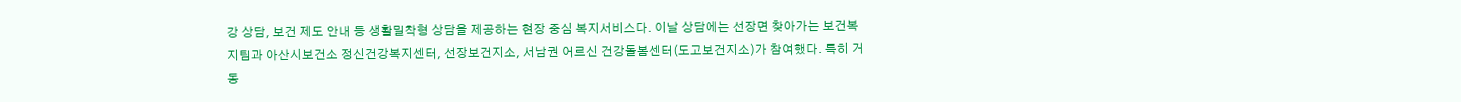강 상담, 보건 제도 안내 등 생활밀착형 상담을 제공하는 현장 중심 복지서비스다. 이날 상담에는 선장면 찾아가는 보건복지팀과 아산시보건소 정신건강복지센터, 선장보건지소, 서남권 어르신 건강돌봄센터(도고보건지소)가 참여했다. 특히 거동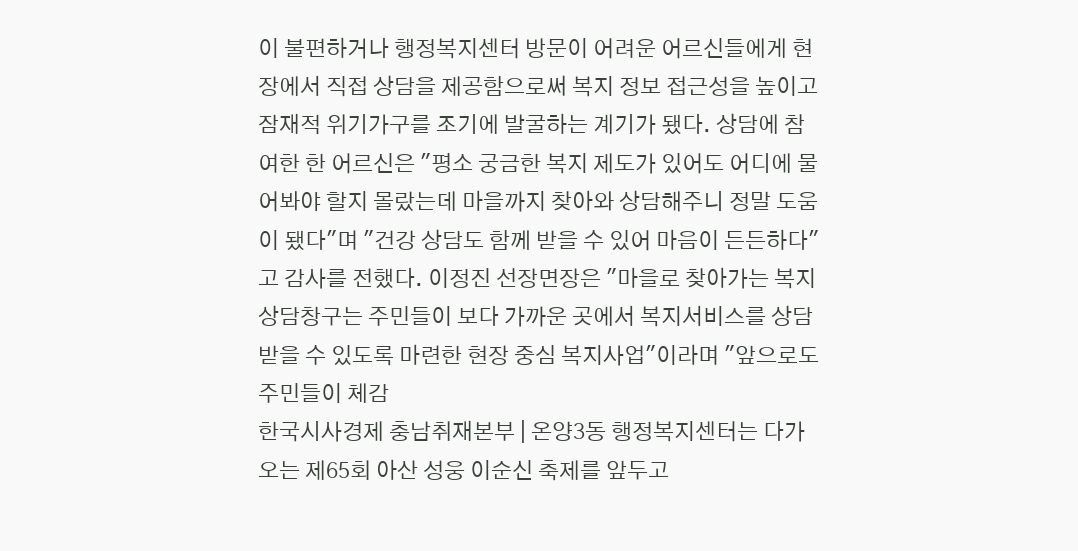이 불편하거나 행정복지센터 방문이 어려운 어르신들에게 현장에서 직접 상담을 제공함으로써 복지 정보 접근성을 높이고 잠재적 위기가구를 조기에 발굴하는 계기가 됐다. 상담에 참여한 한 어르신은 "평소 궁금한 복지 제도가 있어도 어디에 물어봐야 할지 몰랐는데 마을까지 찾아와 상담해주니 정말 도움이 됐다"며 "건강 상담도 함께 받을 수 있어 마음이 든든하다"고 감사를 전했다. 이정진 선장면장은 "마을로 찾아가는 복지 상담창구는 주민들이 보다 가까운 곳에서 복지서비스를 상담받을 수 있도록 마련한 현장 중심 복지사업"이라며 "앞으로도 주민들이 체감
한국시사경제 충남취재본부 | 온양3동 행정복지센터는 다가오는 제65회 아산 성웅 이순신 축제를 앞두고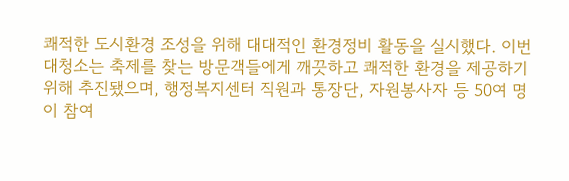쾌적한 도시환경 조성을 위해 대대적인 환경정비 활동을 실시했다. 이번 대청소는 축제를 찾는 방문객들에게 깨끗하고 쾌적한 환경을 제공하기 위해 추진됐으며, 행정복지센터 직원과 통장단, 자원봉사자 등 50여 명이 참여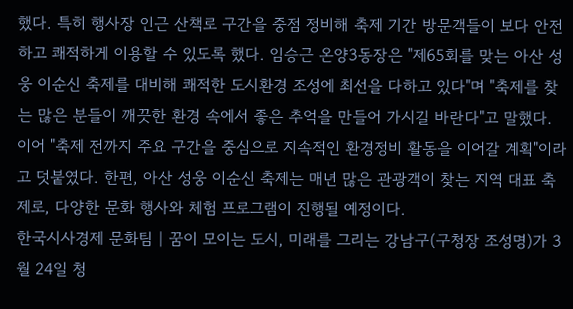했다. 특히 행사장 인근 산책로 구간을 중점 정비해 축제 기간 방문객들이 보다 안전하고 쾌적하게 이용할 수 있도록 했다. 임승근 온양3동장은 "제65회를 맞는 아산 성웅 이순신 축제를 대비해 쾌적한 도시환경 조성에 최선을 다하고 있다"며 "축제를 찾는 많은 분들이 깨끗한 환경 속에서 좋은 추억을 만들어 가시길 바란다"고 말했다. 이어 "축제 전까지 주요 구간을 중심으로 지속적인 환경정비 활동을 이어갈 계획"이라고 덧붙였다. 한편, 아산 성웅 이순신 축제는 매년 많은 관광객이 찾는 지역 대표 축제로, 다양한 문화 행사와 체험 프로그램이 진행될 예정이다.
한국시사경제 문화팀 | 꿈이 모이는 도시, 미래를 그리는 강남구(구청장 조성명)가 3월 24일 청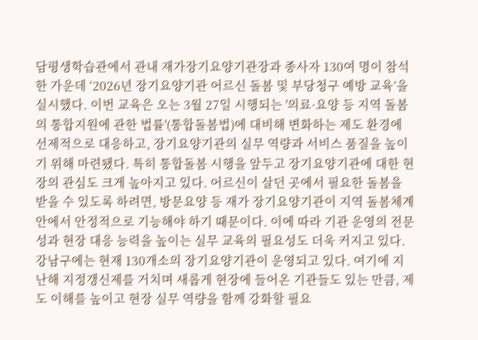담평생학습관에서 관내 재가장기요양기관장과 종사자 130여 명이 참석한 가운데 ‘2026년 장기요양기관 어르신 돌봄 및 부당청구 예방 교육’을 실시했다. 이번 교육은 오는 3월 27일 시행되는 '의료·요양 등 지역 돌봄의 통합지원에 관한 법률'(통합돌봄법)에 대비해 변화하는 제도 환경에 선제적으로 대응하고, 장기요양기관의 실무 역량과 서비스 품질을 높이기 위해 마련됐다. 특히 통합돌봄 시행을 앞두고 장기요양기관에 대한 현장의 관심도 크게 높아지고 있다. 어르신이 살던 곳에서 필요한 돌봄을 받을 수 있도록 하려면, 방문요양 등 재가 장기요양기관이 지역 돌봄체계 안에서 안정적으로 기능해야 하기 때문이다. 이에 따라 기관 운영의 전문성과 현장 대응 능력을 높이는 실무 교육의 필요성도 더욱 커지고 있다. 강남구에는 현재 130개소의 장기요양기관이 운영되고 있다. 여기에 지난해 지정갱신제를 거치며 새롭게 현장에 들어온 기관들도 있는 만큼, 제도 이해를 높이고 현장 실무 역량을 함께 강화할 필요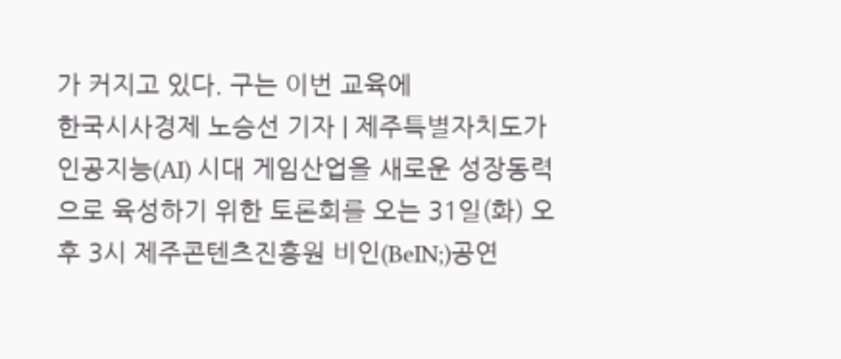가 커지고 있다. 구는 이번 교육에
한국시사경제 노승선 기자 | 제주특별자치도가 인공지능(AI) 시대 게임산업을 새로운 성장동력으로 육성하기 위한 토론회를 오는 31일(화) 오후 3시 제주콘텐츠진흥원 비인(BeIN;)공연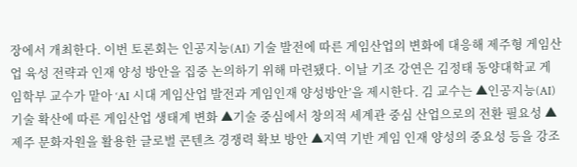장에서 개최한다. 이번 토론회는 인공지능(AI) 기술 발전에 따른 게임산업의 변화에 대응해 제주형 게임산업 육성 전략과 인재 양성 방안을 집중 논의하기 위해 마련됐다. 이날 기조 강연은 김정태 동양대학교 게임학부 교수가 맡아 ‘AI 시대 게임산업 발전과 게임인재 양성방안’을 제시한다. 김 교수는 ▲인공지능(AI) 기술 확산에 따른 게임산업 생태계 변화 ▲기술 중심에서 창의적 세계관 중심 산업으로의 전환 필요성 ▲제주 문화자원을 활용한 글로벌 콘텐츠 경쟁력 확보 방안 ▲지역 기반 게임 인재 양성의 중요성 등을 강조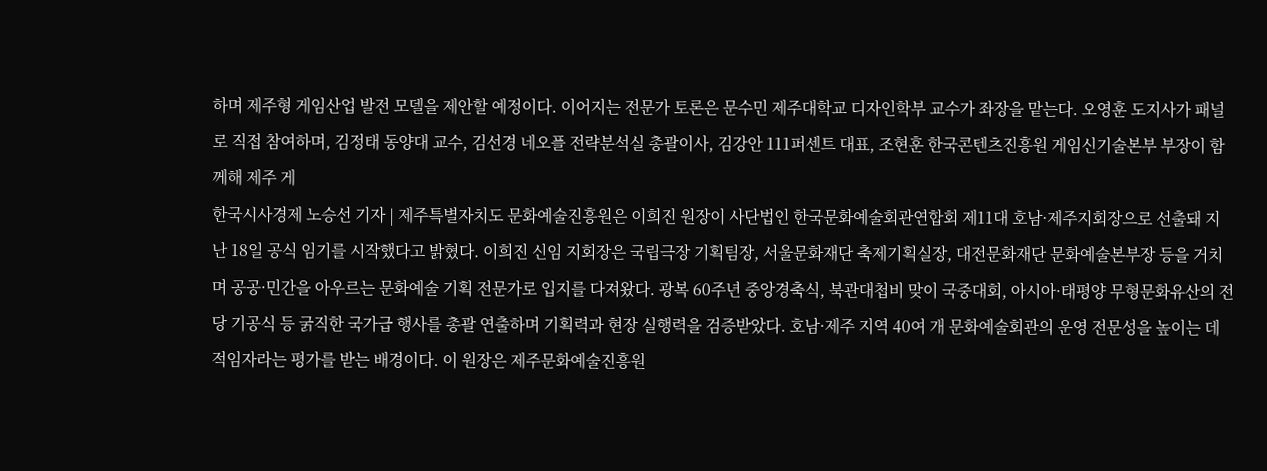하며 제주형 게임산업 발전 모델을 제안할 예정이다. 이어지는 전문가 토론은 문수민 제주대학교 디자인학부 교수가 좌장을 맡는다. 오영훈 도지사가 패널로 직접 참여하며, 김정태 동양대 교수, 김선경 네오플 전략분석실 총괄이사, 김강안 111퍼센트 대표, 조현훈 한국콘텐츠진흥원 게임신기술본부 부장이 함께해 제주 게
한국시사경제 노승선 기자 | 제주특별자치도 문화예술진흥원은 이희진 원장이 사단법인 한국문화예술회관연합회 제11대 호남·제주지회장으로 선출돼 지난 18일 공식 임기를 시작했다고 밝혔다. 이희진 신임 지회장은 국립극장 기획팀장, 서울문화재단 축제기획실장, 대전문화재단 문화예술본부장 등을 거치며 공공·민간을 아우르는 문화예술 기획 전문가로 입지를 다져왔다. 광복 60주년 중앙경축식, 북관대첩비 맞이 국중대회, 아시아·태평양 무형문화유산의 전당 기공식 등 굵직한 국가급 행사를 총괄 연출하며 기획력과 현장 실행력을 검증받았다. 호남·제주 지역 40여 개 문화예술회관의 운영 전문성을 높이는 데 적임자라는 평가를 받는 배경이다. 이 원장은 제주문화예술진흥원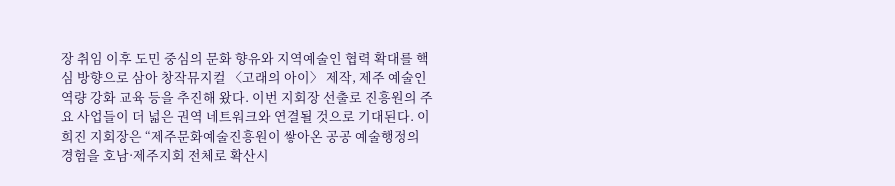장 취임 이후 도민 중심의 문화 향유와 지역예술인 협력 확대를 핵심 방향으로 삼아 창작뮤지컬 〈고래의 아이〉 제작, 제주 예술인 역량 강화 교육 등을 추진해 왔다. 이번 지회장 선출로 진흥원의 주요 사업들이 더 넓은 권역 네트워크와 연결될 것으로 기대된다. 이희진 지회장은 “제주문화예술진흥원이 쌓아온 공공 예술행정의 경험을 호남·제주지회 전체로 확산시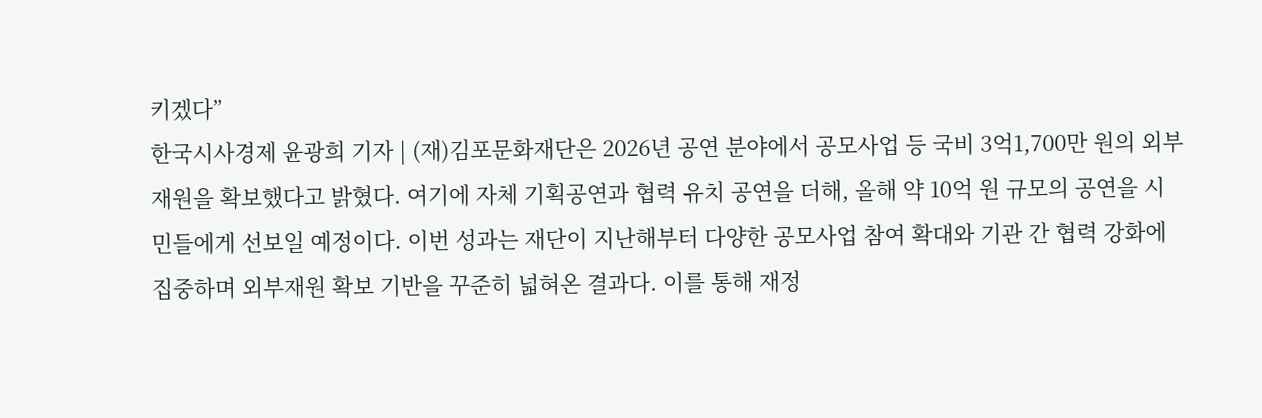키겠다”
한국시사경제 윤광희 기자 | (재)김포문화재단은 2026년 공연 분야에서 공모사업 등 국비 3억1,700만 원의 외부재원을 확보했다고 밝혔다. 여기에 자체 기획공연과 협력 유치 공연을 더해, 올해 약 10억 원 규모의 공연을 시민들에게 선보일 예정이다. 이번 성과는 재단이 지난해부터 다양한 공모사업 참여 확대와 기관 간 협력 강화에 집중하며 외부재원 확보 기반을 꾸준히 넓혀온 결과다. 이를 통해 재정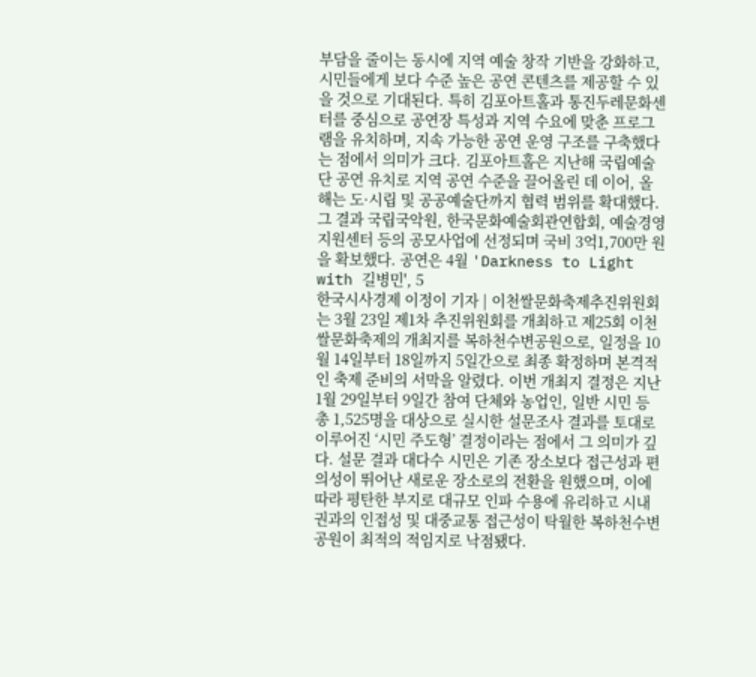부담을 줄이는 동시에 지역 예술 창작 기반을 강화하고, 시민들에게 보다 수준 높은 공연 콘텐츠를 제공할 수 있을 것으로 기대된다. 특히 김포아트홀과 통진두레문화센터를 중심으로 공연장 특성과 지역 수요에 맞춘 프로그램을 유치하며, 지속 가능한 공연 운영 구조를 구축했다는 점에서 의미가 크다. 김포아트홀은 지난해 국립예술단 공연 유치로 지역 공연 수준을 끌어올린 데 이어, 올해는 도·시립 및 공공예술단까지 협력 범위를 확대했다. 그 결과 국립국악원, 한국문화예술회관연합회, 예술경영지원센터 등의 공모사업에 선정되며 국비 3억1,700만 원을 확보했다. 공연은 4월 'Darkness to Light with 길병민', 5
한국시사경제 이정이 기자 | 이천쌀문화축제추진위원회는 3월 23일 제1차 추진위원회를 개최하고 제25회 이천쌀문화축제의 개최지를 복하천수변공원으로, 일정을 10월 14일부터 18일까지 5일간으로 최종 확정하며 본격적인 축제 준비의 서막을 알렸다. 이번 개최지 결정은 지난 1월 29일부터 9일간 참여 단체와 농업인, 일반 시민 등 총 1,525명을 대상으로 실시한 설문조사 결과를 토대로 이루어진 ‘시민 주도형’ 결정이라는 점에서 그 의미가 깊다. 설문 결과 대다수 시민은 기존 장소보다 접근성과 편의성이 뛰어난 새로운 장소로의 전환을 원했으며, 이에 따라 평탄한 부지로 대규모 인파 수용에 유리하고 시내권과의 인접성 및 대중교통 접근성이 탁월한 복하천수변공원이 최적의 적임지로 낙점됐다.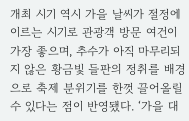개최 시기 역시 가을 날씨가 절정에 이르는 시기로 관광객 방문 여건이 가장 좋으며, 추수가 아직 마무리되지 않은 황금빛 들판의 정취를 배경으로 축제 분위기를 한껏 끌어올릴 수 있다는 점이 반영됐다. ‘가을 대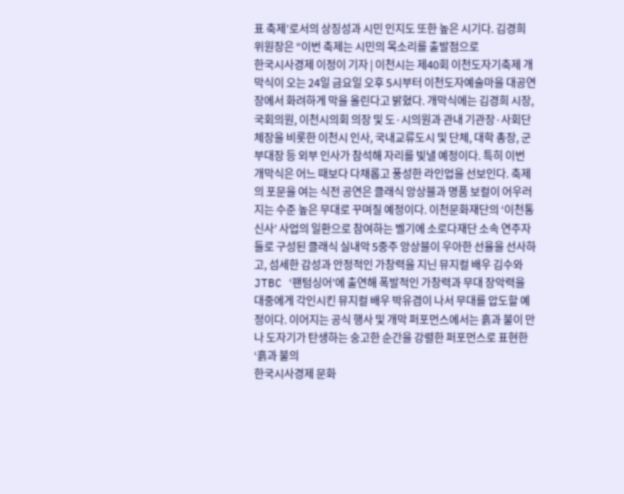표 축제’로서의 상징성과 시민 인지도 또한 높은 시기다. 김경희 위원장은 “이번 축제는 시민의 목소리를 출발점으로
한국시사경제 이정이 기자 | 이천시는 제40회 이천도자기축제 개막식이 오는 24일 금요일 오후 5시부터 이천도자예술마을 대공연장에서 화려하게 막을 올린다고 밝혔다. 개막식에는 김경희 시장, 국회의원, 이천시의회 의장 및 도·시의원과 관내 기관장·사회단체장을 비롯한 이천시 인사, 국내교류도시 및 단체, 대학 총장, 군부대장 등 외부 인사가 참석해 자리를 빛낼 예정이다. 특히 이번 개막식은 어느 때보다 다채롭고 풍성한 라인업을 선보인다. 축제의 포문을 여는 식전 공연은 클래식 앙상블과 명품 보컬이 어우러지는 수준 높은 무대로 꾸며질 예정이다. 이천문화재단의 ‘이천통신사’ 사업의 일환으로 참여하는 벨기에 소로다재단 소속 연주자들로 구성된 클래식 실내악 5중주 앙상블이 우아한 선율을 선사하고, 섬세한 감성과 안정적인 가창력을 지닌 뮤지컬 배우 김수와 JTBC ‘팬텀싱어’에 출연해 폭발적인 가창력과 무대 장악력을 대중에게 각인시킨 뮤지컬 배우 박유겸이 나서 무대를 압도할 예정이다. 이어지는 공식 행사 및 개막 퍼포먼스에서는 흙과 불이 만나 도자기가 탄생하는 숭고한 순간을 강렬한 퍼포먼스로 표현한 ‘흙과 불의
한국시사경제 문화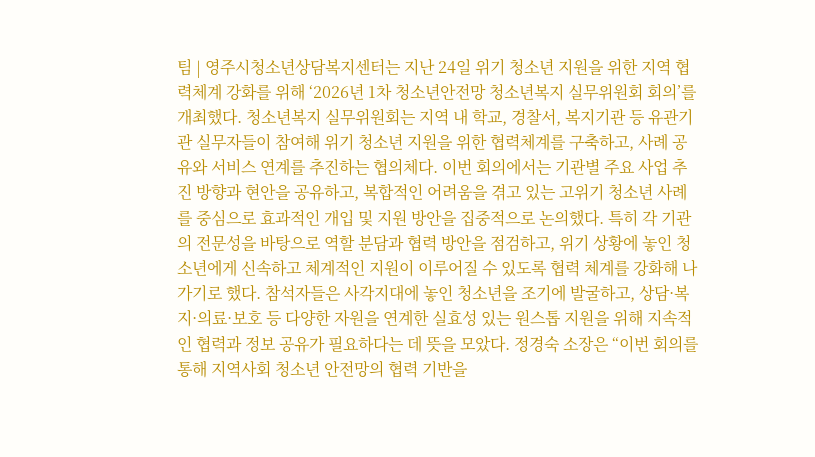팀 | 영주시청소년상담복지센터는 지난 24일 위기 청소년 지원을 위한 지역 협력체계 강화를 위해 ‘2026년 1차 청소년안전망 청소년복지 실무위원회 회의’를 개최했다. 청소년복지 실무위원회는 지역 내 학교, 경찰서, 복지기관 등 유관기관 실무자들이 참여해 위기 청소년 지원을 위한 협력체계를 구축하고, 사례 공유와 서비스 연계를 추진하는 협의체다. 이번 회의에서는 기관별 주요 사업 추진 방향과 현안을 공유하고, 복합적인 어려움을 겪고 있는 고위기 청소년 사례를 중심으로 효과적인 개입 및 지원 방안을 집중적으로 논의했다. 특히 각 기관의 전문성을 바탕으로 역할 분담과 협력 방안을 점검하고, 위기 상황에 놓인 청소년에게 신속하고 체계적인 지원이 이루어질 수 있도록 협력 체계를 강화해 나가기로 했다. 참석자들은 사각지대에 놓인 청소년을 조기에 발굴하고, 상담·복지·의료·보호 등 다양한 자원을 연계한 실효성 있는 원스톱 지원을 위해 지속적인 협력과 정보 공유가 필요하다는 데 뜻을 모았다. 정경숙 소장은 “이번 회의를 통해 지역사회 청소년 안전망의 협력 기반을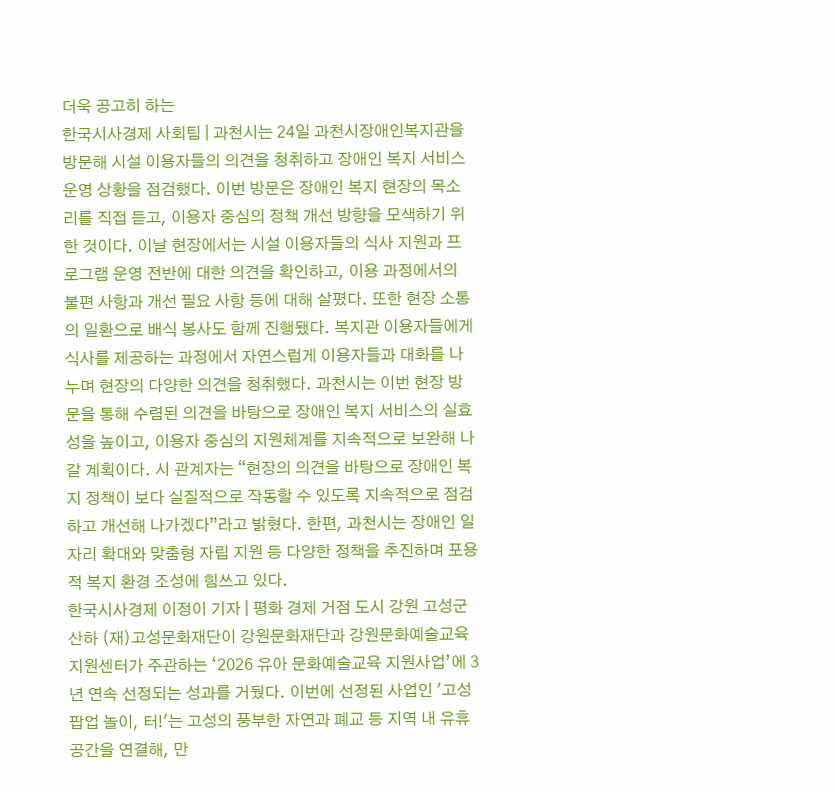더욱 공고히 하는
한국시사경제 사회팀 | 과천시는 24일 과천시장애인복지관을 방문해 시설 이용자들의 의견을 청취하고 장애인 복지 서비스 운영 상황을 점검했다. 이번 방문은 장애인 복지 현장의 목소리를 직접 듣고, 이용자 중심의 정책 개선 방향을 모색하기 위한 것이다. 이날 현장에서는 시설 이용자들의 식사 지원과 프로그램 운영 전반에 대한 의견을 확인하고, 이용 과정에서의 불편 사항과 개선 필요 사항 등에 대해 살폈다. 또한 현장 소통의 일환으로 배식 봉사도 함께 진행됐다. 복지관 이용자들에게 식사를 제공하는 과정에서 자연스럽게 이용자들과 대화를 나누며 현장의 다양한 의견을 청취했다. 과천시는 이번 현장 방문을 통해 수렴된 의견을 바탕으로 장애인 복지 서비스의 실효성을 높이고, 이용자 중심의 지원체계를 지속적으로 보완해 나갈 계획이다. 시 관계자는 “현장의 의견을 바탕으로 장애인 복지 정책이 보다 실질적으로 작동할 수 있도록 지속적으로 점검하고 개선해 나가겠다”라고 밝혔다. 한편, 과천시는 장애인 일자리 확대와 맞춤형 자립 지원 등 다양한 정책을 추진하며 포용적 복지 환경 조성에 힘쓰고 있다.
한국시사경제 이정이 기자 | 평화 경제 거점 도시 강원 고성군 산하 (재)고성문화재단이 강원문화재단과 강원문화예술교육지원센터가 주관하는 ‘2026 유아 문화예술교육 지원사업’에 3년 연속 선정되는 성과를 거뒀다. 이번에 선정된 사업인 '고성 팝업 놀이, 터!'는 고성의 풍부한 자연과 폐교 등 지역 내 유휴공간을 연결해, 만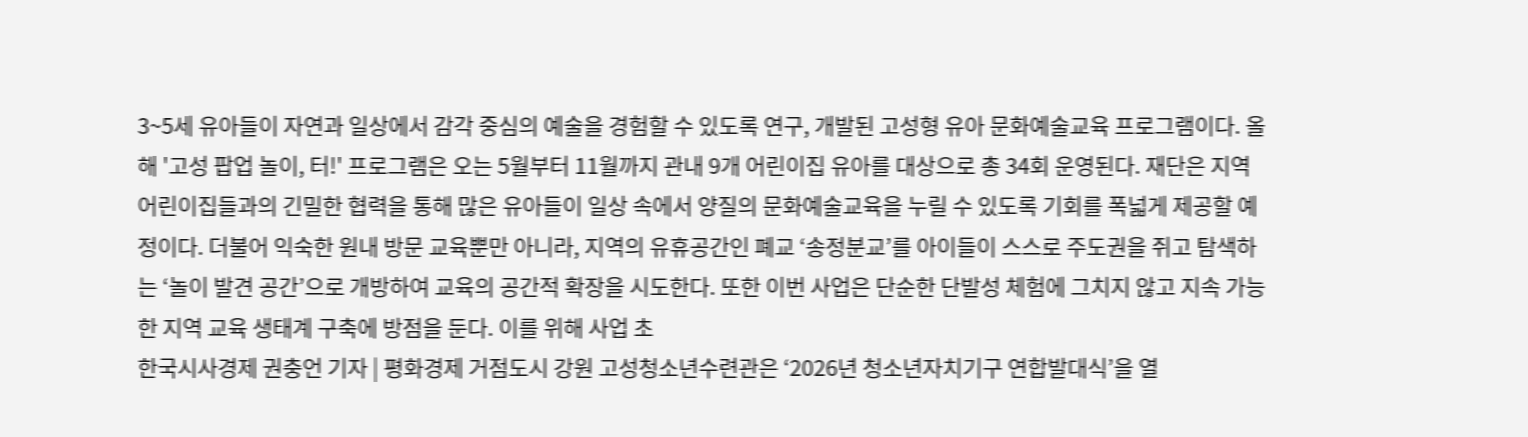3~5세 유아들이 자연과 일상에서 감각 중심의 예술을 경험할 수 있도록 연구, 개발된 고성형 유아 문화예술교육 프로그램이다. 올해 '고성 팝업 놀이, 터!' 프로그램은 오는 5월부터 11월까지 관내 9개 어린이집 유아를 대상으로 총 34회 운영된다. 재단은 지역 어린이집들과의 긴밀한 협력을 통해 많은 유아들이 일상 속에서 양질의 문화예술교육을 누릴 수 있도록 기회를 폭넓게 제공할 예정이다. 더불어 익숙한 원내 방문 교육뿐만 아니라, 지역의 유휴공간인 폐교 ‘송정분교’를 아이들이 스스로 주도권을 쥐고 탐색하는 ‘놀이 발견 공간’으로 개방하여 교육의 공간적 확장을 시도한다. 또한 이번 사업은 단순한 단발성 체험에 그치지 않고 지속 가능한 지역 교육 생태계 구축에 방점을 둔다. 이를 위해 사업 초
한국시사경제 권충언 기자 | 평화경제 거점도시 강원 고성청소년수련관은 ‘2026년 청소년자치기구 연합발대식’을 열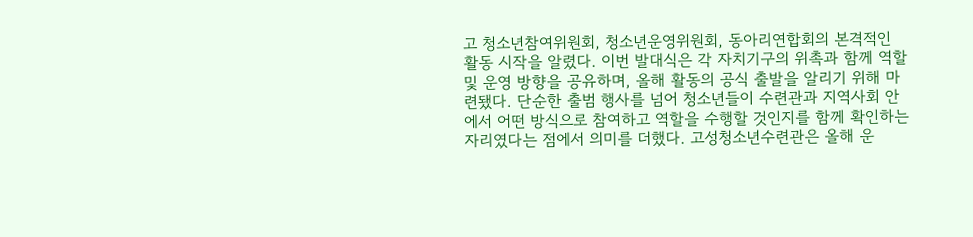고 청소년참여위원회, 청소년운영위원회, 동아리연합회의 본격적인 활동 시작을 알렸다. 이번 발대식은 각 자치기구의 위촉과 함께 역할 및 운영 방향을 공유하며, 올해 활동의 공식 출발을 알리기 위해 마련됐다. 단순한 출범 행사를 넘어 청소년들이 수련관과 지역사회 안에서 어떤 방식으로 참여하고 역할을 수행할 것인지를 함께 확인하는 자리였다는 점에서 의미를 더했다. 고성청소년수련관은 올해 운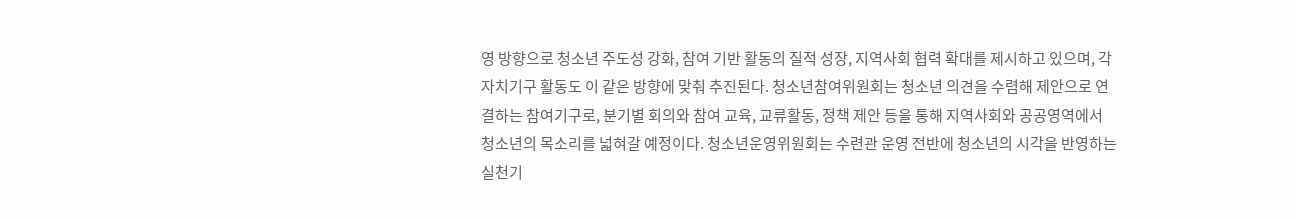영 방향으로 청소년 주도성 강화, 참여 기반 활동의 질적 성장, 지역사회 협력 확대를 제시하고 있으며, 각 자치기구 활동도 이 같은 방향에 맞춰 추진된다. 청소년참여위원회는 청소년 의견을 수렴해 제안으로 연결하는 참여기구로, 분기별 회의와 참여 교육, 교류활동, 정책 제안 등을 통해 지역사회와 공공영역에서 청소년의 목소리를 넓혀갈 예정이다. 청소년운영위원회는 수련관 운영 전반에 청소년의 시각을 반영하는 실천기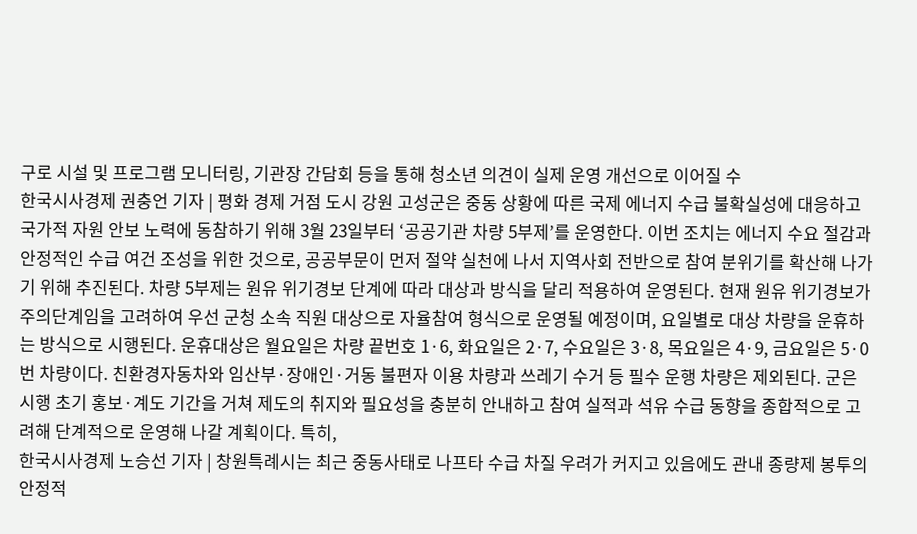구로 시설 및 프로그램 모니터링, 기관장 간담회 등을 통해 청소년 의견이 실제 운영 개선으로 이어질 수
한국시사경제 권충언 기자 | 평화 경제 거점 도시 강원 고성군은 중동 상황에 따른 국제 에너지 수급 불확실성에 대응하고 국가적 자원 안보 노력에 동참하기 위해 3월 23일부터 ‘공공기관 차량 5부제’를 운영한다. 이번 조치는 에너지 수요 절감과 안정적인 수급 여건 조성을 위한 것으로, 공공부문이 먼저 절약 실천에 나서 지역사회 전반으로 참여 분위기를 확산해 나가기 위해 추진된다. 차량 5부제는 원유 위기경보 단계에 따라 대상과 방식을 달리 적용하여 운영된다. 현재 원유 위기경보가 주의단계임을 고려하여 우선 군청 소속 직원 대상으로 자율참여 형식으로 운영될 예정이며, 요일별로 대상 차량을 운휴하는 방식으로 시행된다. 운휴대상은 월요일은 차량 끝번호 1·6, 화요일은 2·7, 수요일은 3·8, 목요일은 4·9, 금요일은 5·0번 차량이다. 친환경자동차와 임산부·장애인·거동 불편자 이용 차량과 쓰레기 수거 등 필수 운행 차량은 제외된다. 군은 시행 초기 홍보·계도 기간을 거쳐 제도의 취지와 필요성을 충분히 안내하고 참여 실적과 석유 수급 동향을 종합적으로 고려해 단계적으로 운영해 나갈 계획이다. 특히,
한국시사경제 노승선 기자 | 창원특례시는 최근 중동사태로 나프타 수급 차질 우려가 커지고 있음에도 관내 종량제 봉투의 안정적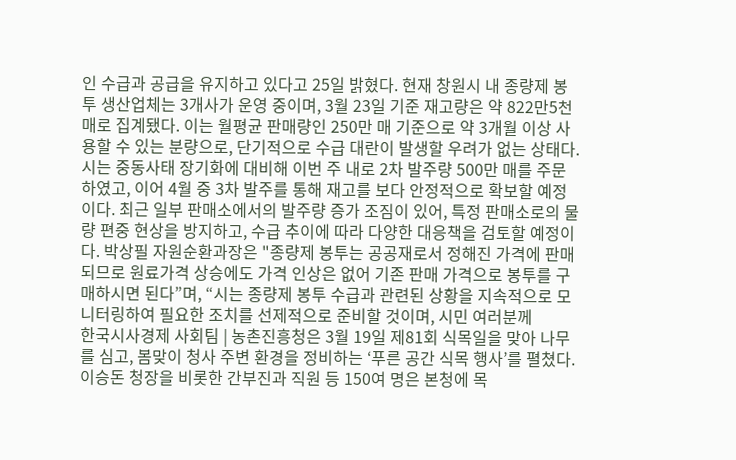인 수급과 공급을 유지하고 있다고 25일 밝혔다. 현재 창원시 내 종량제 봉투 생산업체는 3개사가 운영 중이며, 3월 23일 기준 재고량은 약 822만5천 매로 집계됐다. 이는 월평균 판매량인 250만 매 기준으로 약 3개월 이상 사용할 수 있는 분량으로, 단기적으로 수급 대란이 발생할 우려가 없는 상태다. 시는 중동사태 장기화에 대비해 이번 주 내로 2차 발주량 500만 매를 주문하였고, 이어 4월 중 3차 발주를 통해 재고를 보다 안정적으로 확보할 예정이다. 최근 일부 판매소에서의 발주량 증가 조짐이 있어, 특정 판매소로의 물량 편중 현상을 방지하고, 수급 추이에 따라 다양한 대응책을 검토할 예정이다. 박상필 자원순환과장은 "종량제 봉투는 공공재로서 정해진 가격에 판매되므로 원료가격 상승에도 가격 인상은 없어 기존 판매 가격으로 봉투를 구매하시면 된다”며, “시는 종량제 봉투 수급과 관련된 상황을 지속적으로 모니터링하여 필요한 조치를 선제적으로 준비할 것이며, 시민 여러분께
한국시사경제 사회팀 | 농촌진흥청은 3월 19일 제81회 식목일을 맞아 나무를 심고, 봄맞이 청사 주변 환경을 정비하는 ‘푸른 공간 식목 행사’를 펼쳤다. 이승돈 청장을 비롯한 간부진과 직원 등 150여 명은 본청에 목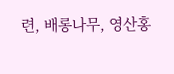련, 배롱나무, 영산홍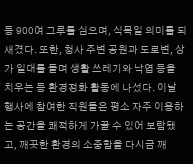등 900여 그루를 심으며, 식목일 의미를 되새겼다. 또한, 청사 주변 공원과 도로변, 상가 일대를 돌며 생활 쓰레기와 낙엽 등을 치우는 등 환경정화 활동에 나섰다. 이날 행사에 참여한 직원들은 평소 자주 이용하는 공간을 쾌적하게 가꿀 수 있어 보람됐고, 깨끗한 환경의 소중함을 다시금 깨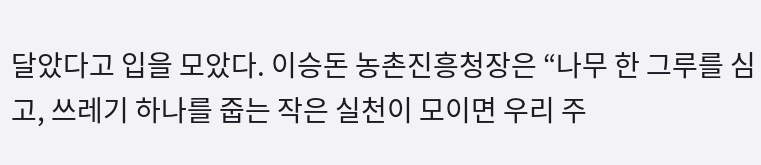달았다고 입을 모았다. 이승돈 농촌진흥청장은 “나무 한 그루를 심고, 쓰레기 하나를 줍는 작은 실천이 모이면 우리 주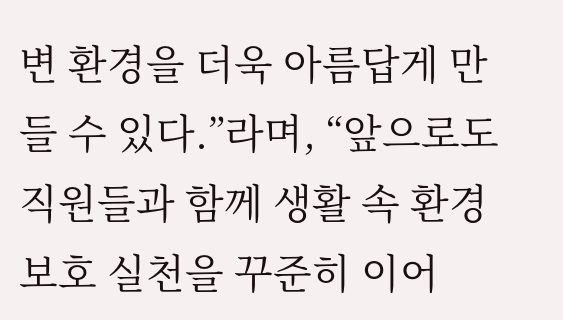변 환경을 더욱 아름답게 만들 수 있다.”라며, “앞으로도 직원들과 함께 생활 속 환경보호 실천을 꾸준히 이어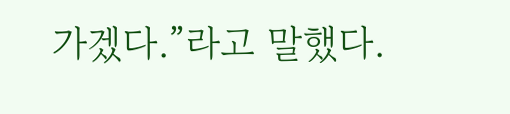가겠다.”라고 말했다.